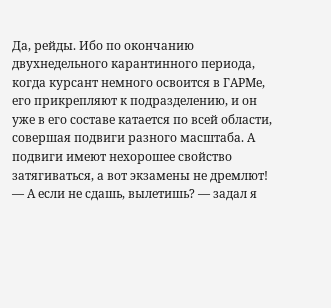Да, рейды. Ибо по окончанию двухнедельного карантинного периода, когда курсант немного освоится в ГАРМе, его прикрепляют к подразделению, и он уже в его составе катается по всей области, совершая подвиги разного масштаба. А подвиги имеют нехорошее свойство затягиваться, а вот экзамены не дремлют!
— А если не сдашь, вылетишь? — задал я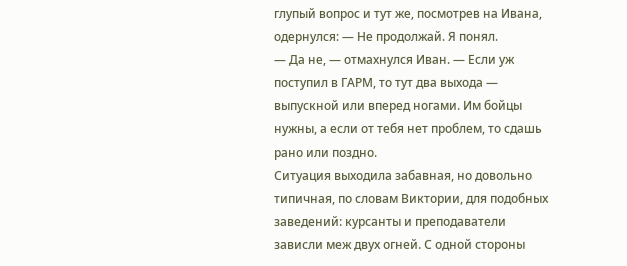глупый вопрос и тут же, посмотрев на Ивана, одернулся: — Не продолжай. Я понял.
— Да не, — отмахнулся Иван. — Если уж поступил в ГАРМ, то тут два выхода — выпускной или вперед ногами. Им бойцы нужны, а если от тебя нет проблем, то сдашь рано или поздно.
Ситуация выходила забавная, но довольно типичная, по словам Виктории, для подобных заведений: курсанты и преподаватели зависли меж двух огней. С одной стороны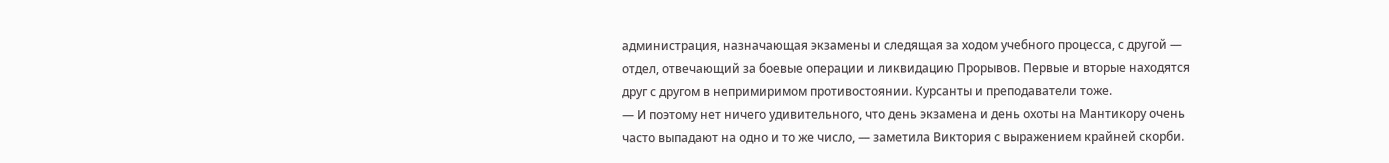администрация, назначающая экзамены и следящая за ходом учебного процесса, с другой — отдел, отвечающий за боевые операции и ликвидацию Прорывов. Первые и вторые находятся друг с другом в непримиримом противостоянии. Курсанты и преподаватели тоже.
— И поэтому нет ничего удивительного, что день экзамена и день охоты на Мантикору очень часто выпадают на одно и то же число, — заметила Виктория с выражением крайней скорби.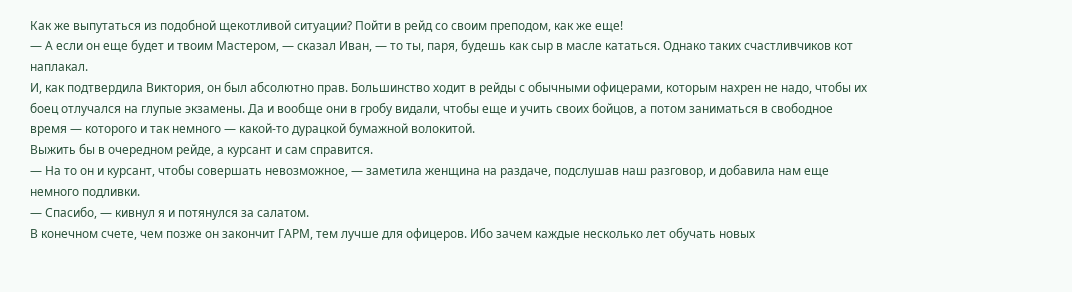Как же выпутаться из подобной щекотливой ситуации? Пойти в рейд со своим преподом, как же еще!
— А если он еще будет и твоим Мастером, — сказал Иван, — то ты, паря, будешь как сыр в масле кататься. Однако таких счастливчиков кот наплакал.
И, как подтвердила Виктория, он был абсолютно прав. Большинство ходит в рейды с обычными офицерами, которым нахрен не надо, чтобы их боец отлучался на глупые экзамены. Да и вообще они в гробу видали, чтобы еще и учить своих бойцов, а потом заниматься в свободное время — которого и так немного — какой-то дурацкой бумажной волокитой.
Выжить бы в очередном рейде, а курсант и сам справится.
— На то он и курсант, чтобы совершать невозможное, — заметила женщина на раздаче, подслушав наш разговор, и добавила нам еще немного подливки.
— Спасибо, — кивнул я и потянулся за салатом.
В конечном счете, чем позже он закончит ГАРМ, тем лучше для офицеров. Ибо зачем каждые несколько лет обучать новых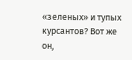«зеленых» и тупых курсантов? Вот же он,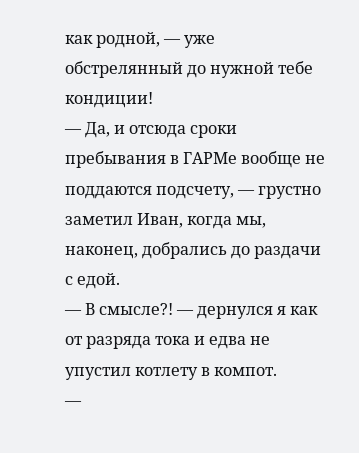как родной, — уже обстрелянный до нужной тебе кондиции!
— Да, и отсюда сроки пребывания в ГАРМе вообще не поддаются подсчету, — грустно заметил Иван, когда мы, наконец, добрались до раздачи с едой.
— В смысле?! — дернулся я как от разряда тока и едва не упустил котлету в компот.
—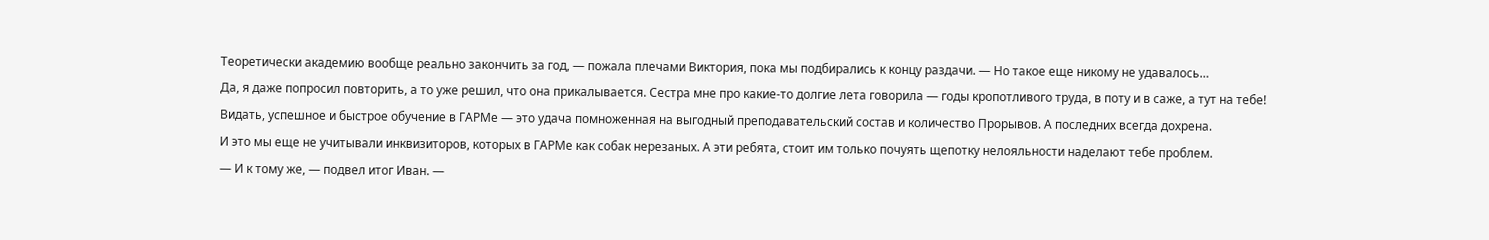Теоретически академию вообще реально закончить за год, — пожала плечами Виктория, пока мы подбирались к концу раздачи. — Но такое еще никому не удавалось…
Да, я даже попросил повторить, а то уже решил, что она прикалывается. Сестра мне про какие-то долгие лета говорила — годы кропотливого труда, в поту и в саже, а тут на тебе!
Видать, успешное и быстрое обучение в ГАРМе — это удача помноженная на выгодный преподавательский состав и количество Прорывов. А последних всегда дохрена.
И это мы еще не учитывали инквизиторов, которых в ГАРМе как собак нерезаных. А эти ребята, стоит им только почуять щепотку нелояльности наделают тебе проблем.
— И к тому же, — подвел итог Иван. —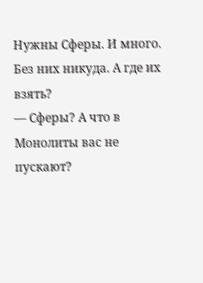Нужны Сферы. И много. Без них никуда. А где их взять?
— Сферы? А что в Монолиты вас не пускают?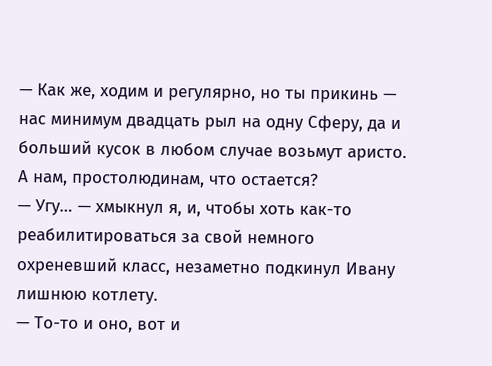— Как же, ходим и регулярно, но ты прикинь — нас минимум двадцать рыл на одну Сферу, да и больший кусок в любом случае возьмут аристо. А нам, простолюдинам, что остается?
— Угу… — хмыкнул я, и, чтобы хоть как-то реабилитироваться за свой немного охреневший класс, незаметно подкинул Ивану лишнюю котлету.
— То-то и оно, вот и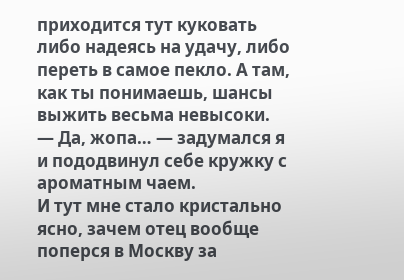приходится тут куковать либо надеясь на удачу, либо переть в самое пекло. А там, как ты понимаешь, шансы выжить весьма невысоки.
— Да, жопа… — задумался я и пододвинул себе кружку с ароматным чаем.
И тут мне стало кристально ясно, зачем отец вообще поперся в Москву за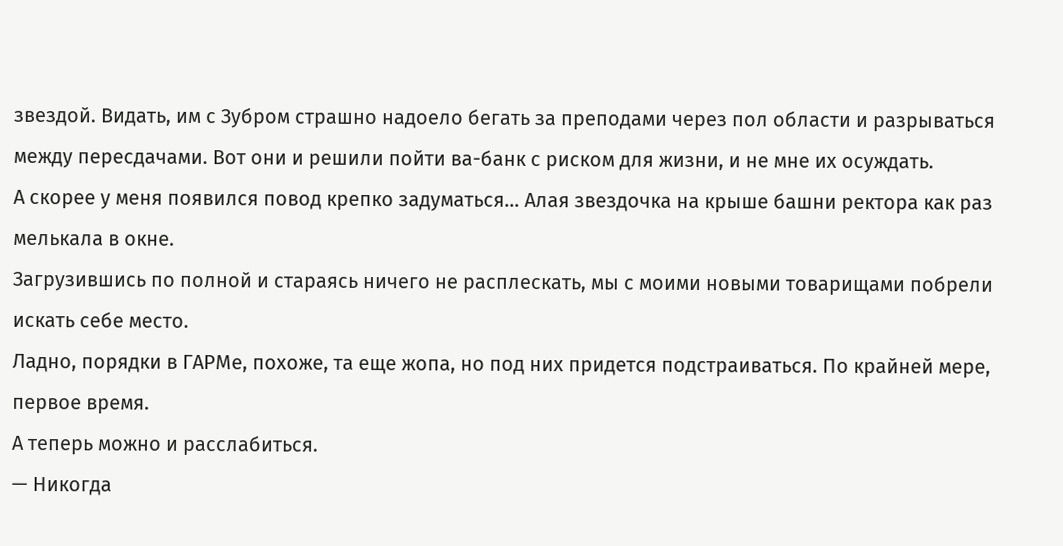звездой. Видать, им с Зубром страшно надоело бегать за преподами через пол области и разрываться между пересдачами. Вот они и решили пойти ва-банк с риском для жизни, и не мне их осуждать.
А скорее у меня появился повод крепко задуматься… Алая звездочка на крыше башни ректора как раз мелькала в окне.
Загрузившись по полной и стараясь ничего не расплескать, мы с моими новыми товарищами побрели искать себе место.
Ладно, порядки в ГАРМе, похоже, та еще жопа, но под них придется подстраиваться. По крайней мере, первое время.
А теперь можно и расслабиться.
— Никогда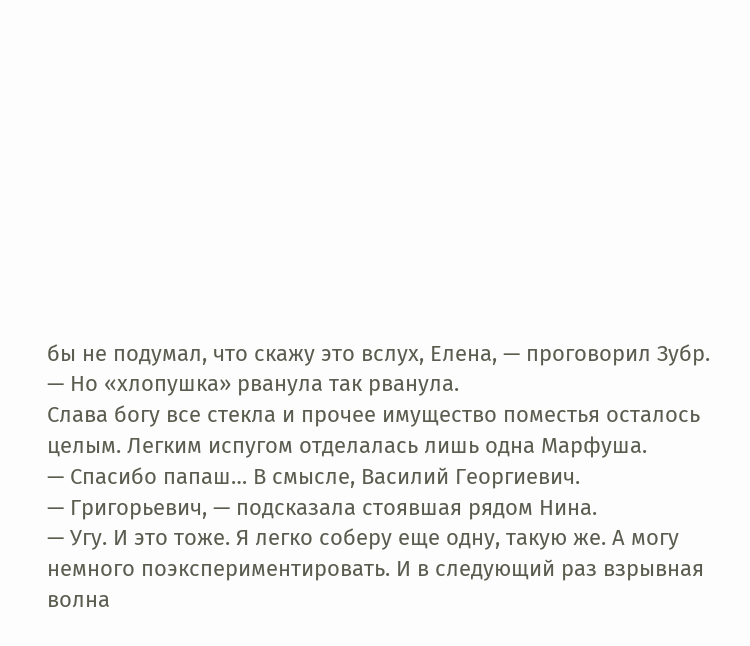бы не подумал, что скажу это вслух, Елена, — проговорил Зубр. — Но «хлопушка» рванула так рванула.
Слава богу все стекла и прочее имущество поместья осталось целым. Легким испугом отделалась лишь одна Марфуша.
— Спасибо папаш… В смысле, Василий Георгиевич.
— Григорьевич, — подсказала стоявшая рядом Нина.
— Угу. И это тоже. Я легко соберу еще одну, такую же. А могу немного поэкспериментировать. И в следующий раз взрывная волна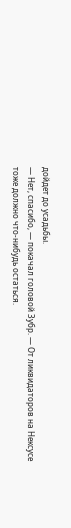дойдет до усадьбы.
— Нет, спасибо, — покачал головой Зубр. — От ликвидаторов на Нексусе тоже должно что-нибудь остаться.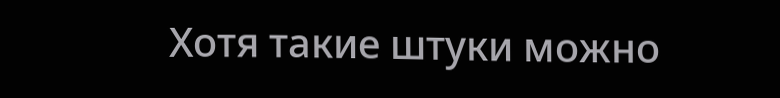Хотя такие штуки можно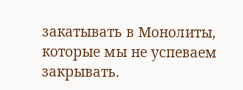закатывать в Монолиты, которые мы не успеваем закрывать.